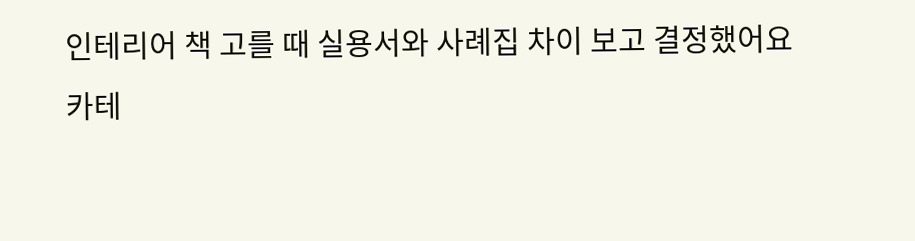인테리어 책 고를 때 실용서와 사례집 차이 보고 결정했어요
카테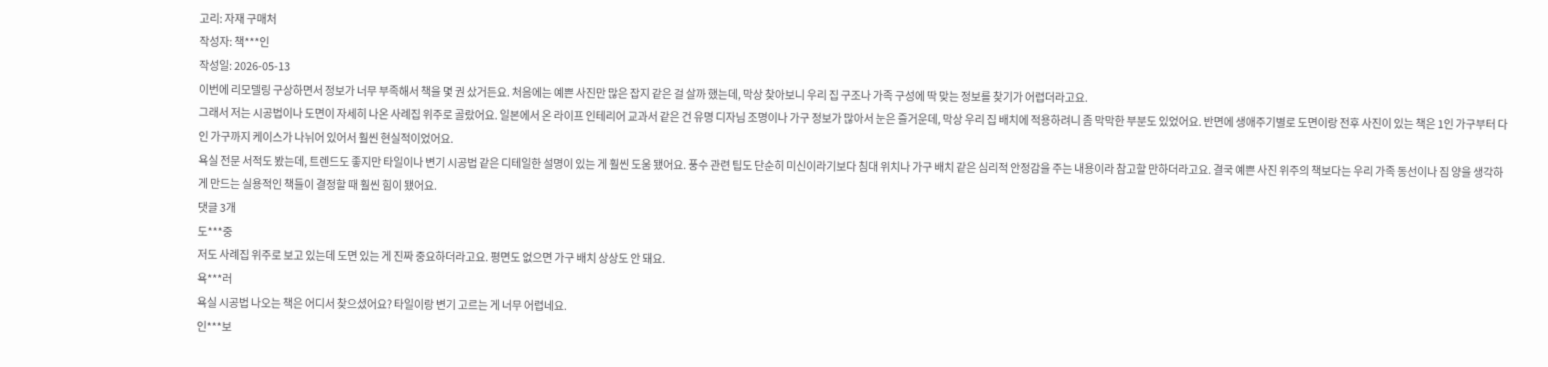고리: 자재 구매처
작성자: 책***인
작성일: 2026-05-13
이번에 리모델링 구상하면서 정보가 너무 부족해서 책을 몇 권 샀거든요. 처음에는 예쁜 사진만 많은 잡지 같은 걸 살까 했는데, 막상 찾아보니 우리 집 구조나 가족 구성에 딱 맞는 정보를 찾기가 어렵더라고요.
그래서 저는 시공법이나 도면이 자세히 나온 사례집 위주로 골랐어요. 일본에서 온 라이프 인테리어 교과서 같은 건 유명 디자님 조명이나 가구 정보가 많아서 눈은 즐거운데, 막상 우리 집 배치에 적용하려니 좀 막막한 부분도 있었어요. 반면에 생애주기별로 도면이랑 전후 사진이 있는 책은 1인 가구부터 다인 가구까지 케이스가 나뉘어 있어서 훨씬 현실적이었어요.
욕실 전문 서적도 봤는데, 트렌드도 좋지만 타일이나 변기 시공법 같은 디테일한 설명이 있는 게 훨씬 도움 됐어요. 풍수 관련 팁도 단순히 미신이라기보다 침대 위치나 가구 배치 같은 심리적 안정감을 주는 내용이라 참고할 만하더라고요. 결국 예쁜 사진 위주의 책보다는 우리 가족 동선이나 짐 양을 생각하게 만드는 실용적인 책들이 결정할 때 훨씬 힘이 됐어요.
댓글 3개
도***중
저도 사례집 위주로 보고 있는데 도면 있는 게 진짜 중요하더라고요. 평면도 없으면 가구 배치 상상도 안 돼요.
욕***러
욕실 시공법 나오는 책은 어디서 찾으셨어요? 타일이랑 변기 고르는 게 너무 어렵네요.
인***보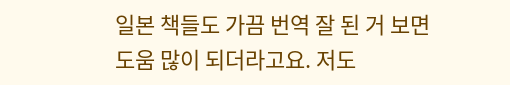일본 책들도 가끔 번역 잘 된 거 보면 도움 많이 되더라고요. 저도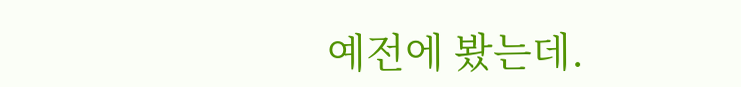예전에 봤는데.